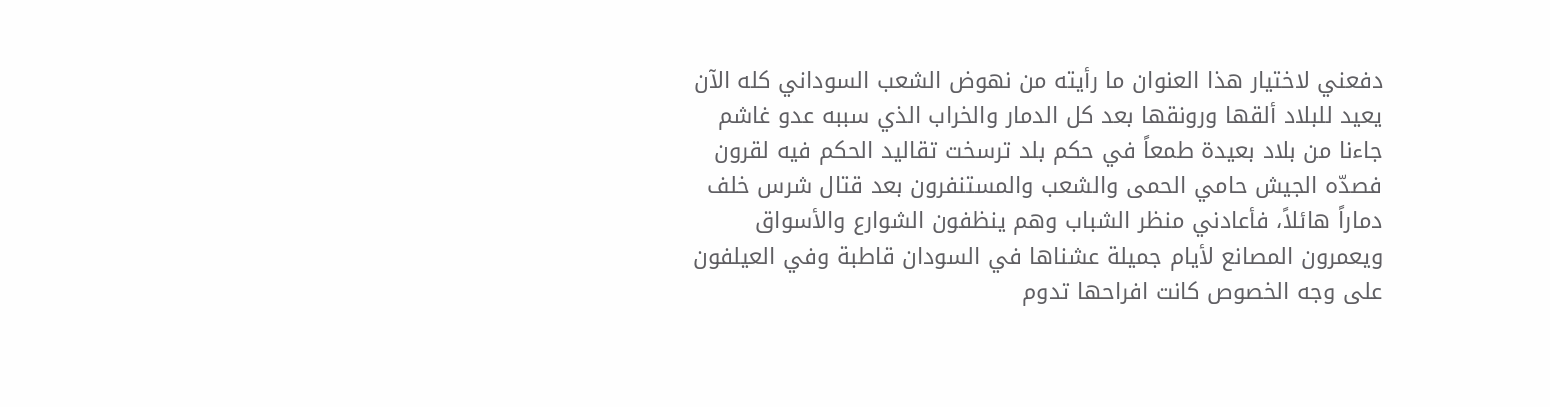دفعني لاختيار هذا العنوان ما رأيته من نهوض الشعب السوداني كله الآن يعيد للبلاد ألقها ورونقها بعد كل الدمار والخراب الذي سببه عدو غاشم جاءنا من بلاد بعيدة طمعاً في حكم بلد ترسخت تقاليد الحكم فيه لقرون فصدّه الجيش حامي الحمى والشعب والمستنفرون بعد قتال شرس خلف دماراً هائلاً، فأعادني منظر الشباب وهم ينظفون الشوارع والأسواق ويعمرون المصانع لأيام جميلة عشناها في السودان قاطبة وفي العيلفون على وجه الخصوص كانت افراحها تدوم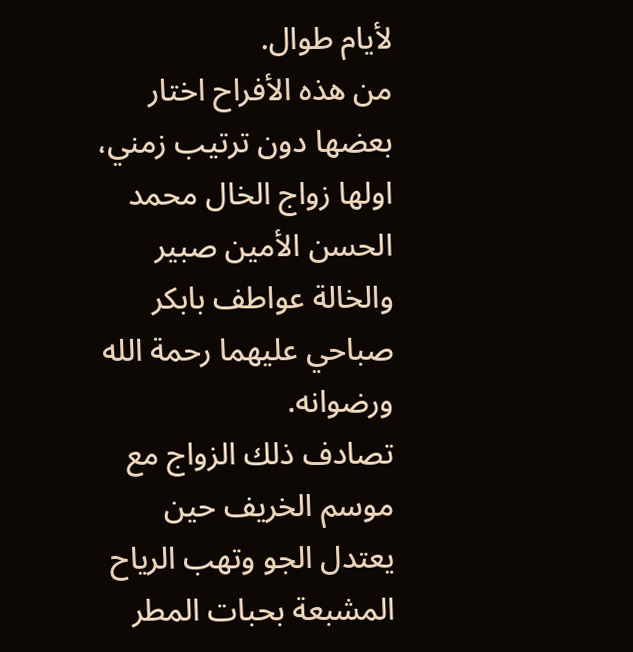لأيام طوال.
من هذه الأفراح اختار بعضها دون ترتيب زمني،
اولها زواج الخال محمد الحسن الأمين صبير والخالة عواطف بابكر صباحي عليهما رحمة الله ورضوانه.
تصادف ذلك الزواج مع موسم الخريف حين يعتدل الجو وتهب الرياح المشبعة بحبات المطر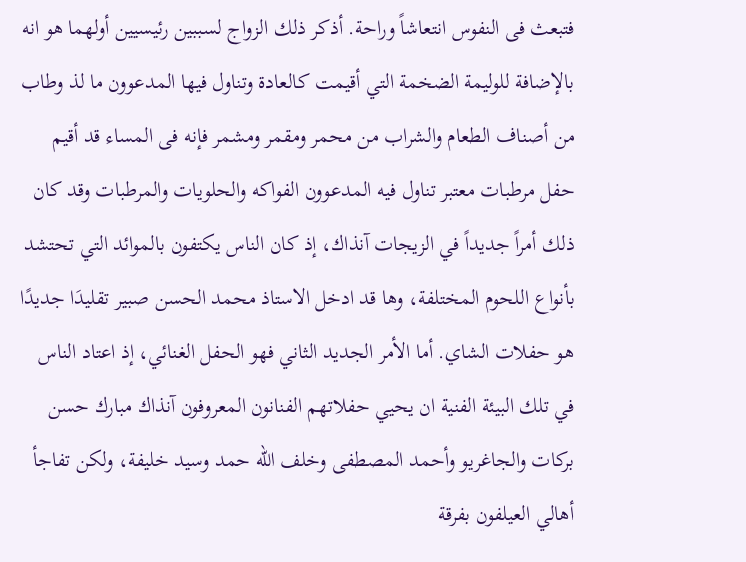فتبعث فى النفوس انتعاشاً وراحة. أذكر ذلك الزواج لسببين رئيسيين أولهما هو انه بالإضافة للوليمة الضخمة التي أقيمت كالعادة وتناول فيها المدعوون ما لذ وطاب من أصناف الطعام والشراب من محمر ومقمر ومشمر فإنه فى المساء قد أقيم حفل مرطبات معتبر تناول فيه المدعوون الفواكه والحلويات والمرطبات وقد كان ذلك أمراً جديداً في الزيجات آنذاك، إذ كان الناس يكتفون بالموائد التي تحتشد بأنواع اللحوم المختلفة، وها قد ادخل الاستاذ محمد الحسن صبير تقليدَا جديدًا هو حفلات الشاي. أما الأمر الجديد الثاني فهو الحفل الغنائي، إذ اعتاد الناس في تلك البيئة الفنية ان يحيي حفلاتهم الفنانون المعروفون آنذاك مبارك حسن بركات والجاغريو وأحمد المصطفى وخلف الله حمد وسيد خليفة، ولكن تفاجأ أهالي العيلفون بفرقة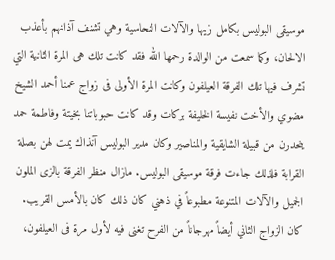موسيقى البوليس بكامل زيها والآلات النحاسية وهي تشنف آذانهم بأعذب الالحان، وكما سمعت من الوالدة رحمها الله فقد كانت تلك هى المرة الثانية التي تشرف فيها تلك الفرقة العيلفون وكانت المرة الأولى فى زواج عمنا أحمد الشيخ مضوي والأخت نفيسة الخليفة بركات وقد كانت حبوباتنا بخيتة وفاطمة حمد ينحدرن من قبيلة الشايقية والمناصير وكان مدير البوليس آنذاك يمت لهن بصلة القرابة فلذلك جاءت فرقة موسيقى البوليس. مازال منظر الفرقة بالزى الملون الجميل والآلات المتنوعة مطبوعاً في ذهني كان ذلك كان بالأمس القريب.
كان الزواج الثاني أيضاً مهرجاناً من الفرح تغنى فيه لأول مرة فى العيلفون،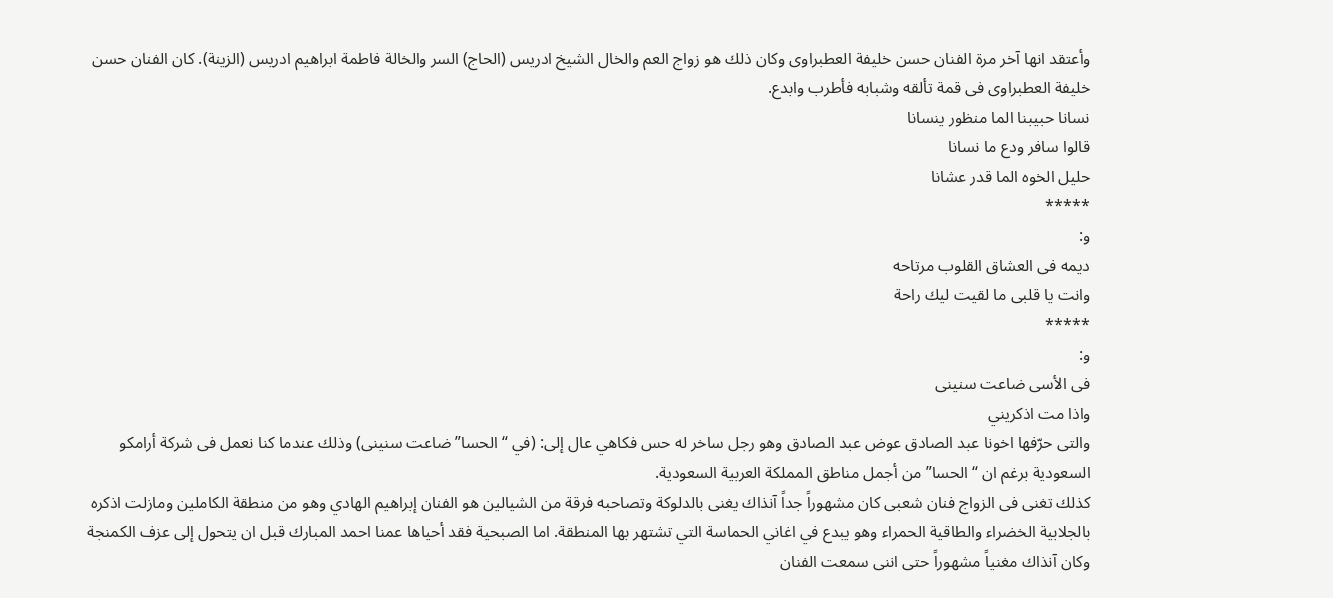وأعتقد انها آخر مرة الفنان حسن خليفة العطبراوى وكان ذلك هو زواج العم والخال الشيخ ادريس (الحاج) السر والخالة فاطمة ابراهيم ادريس (الزينة). كان الفنان حسن خليفة العطبراوى فى قمة تألقه وشبابه فأطرب وابدع.
نسانا حبيبنا الما منظور ينسانا
قالوا سافر ودع ما نسانا
حليل الخوه الما قدر عشانا
*****
و:
ديمه فى العشاق القلوب مرتاحه
وانت يا قلبى ما لقيت ليك راحة
*****
و:
فى الأسى ضاعت سنينى
واذا مت اذكريني
والتى حرّفها اخونا عبد الصادق عوض عبد الصادق وهو رجل ساخر له حس فكاهي عال إلى: (في “الحسا” ضاعت سنينى) وذلك عندما كنا نعمل فى شركة أرامكو السعودية برغم ان “الحسا” من أجمل مناطق المملكة العربية السعودية.
كذلك تغنى فى الزواج فنان شعبى كان مشهوراً جداً آنذاك يغنى بالدلوكة وتصاحبه فرقة من الشيالين هو الفنان إبراهيم الهادي وهو من منطقة الكاملين ومازلت اذكره بالجلابية الخضراء والطاقية الحمراء وهو يبدع في اغاني الحماسة التي تشتهر بها المنطقة. اما الصبحية فقد أحياها عمنا احمد المبارك قبل ان يتحول إلى عزف الكمنجة وكان آنذاك مغنياً مشهوراً حتى اننى سمعت الفنان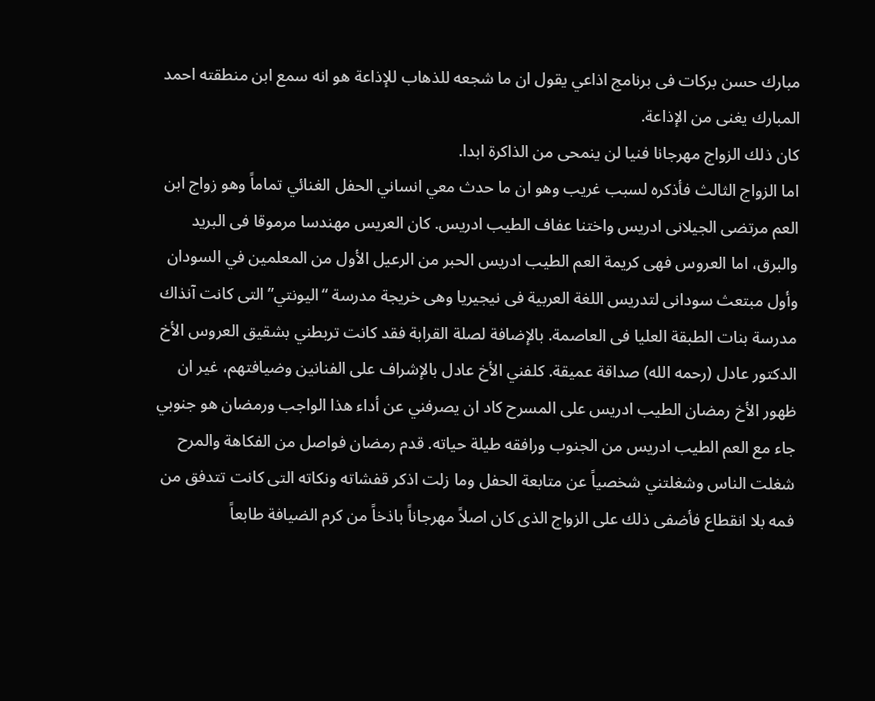مبارك حسن بركات فى برنامج اذاعي يقول ان ما شجعه للذهاب للإذاعة هو انه سمع ابن منطقته احمد المبارك يغنى من الإذاعة.
كان ذلك الزواج مهرجانا فنيا لن ينمحى من الذاكرة ابدا.
اما الزواج الثالث فأذكره لسبب غريب وهو ان ما حدث معي انساني الحفل الغنائي تماماً وهو زواج ابن العم مرتضى الجيلانى ادريس واختنا عفاف الطيب ادريس. كان العريس مهندسا مرموقا فى البريد والبرق، اما العروس فهى كريمة العم الطيب ادريس الحبر من الرعيل الأول من المعلمين في السودان وأول مبتعث سودانى لتدريس اللغة العربية فى نيجيريا وهى خريجة مدرسة “اليونتي” التى كانت آنذاك مدرسة بنات الطبقة العليا فى العاصمة. بالإضافة لصلة القرابة فقد كانت تربطني بشقيق العروس الأخ الدكتور عادل (رحمه الله) صداقة عميقة. كلفني الأخ عادل بالإشراف على الفنانين وضيافتهم، غير ان ظهور الأخ رمضان الطيب ادريس على المسرح كاد ان يصرفني عن أداء هذا الواجب ورمضان هو جنوبي جاء مع العم الطيب ادريس من الجنوب ورافقه طيلة حياته. قدم رمضان فواصل من الفكاهة والمرح شغلت الناس وشغلتني شخصياً عن متابعة الحفل وما زلت اذكر قفشاته ونكاته التى كانت تتدفق من فمه بلا انقطاع فأضفى ذلك على الزواج الذى كان اصلاً مهرجاناً باذخاً من كرم الضيافة طابعاً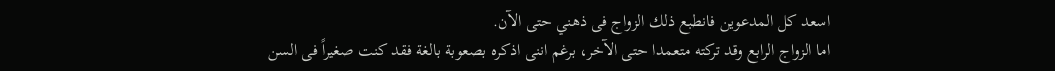اسعد كل المدعوين فانطبع ذلك الزواج فى ذهني حتى الآن.
اما الزواج الرابع وقد تركته متعمدا حتى الآخر، برغم اننى اذكره بصعوبة بالغة فقد كنت صغيراً فى السن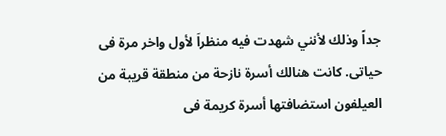جداً وذلك لأنني شهدت فيه منظراَ لأول واخر مرة فى حياتى. كانت هنالك أسرة نازحة من منطقة قريبة من العيلفون استضافتها أسرة كريمة فى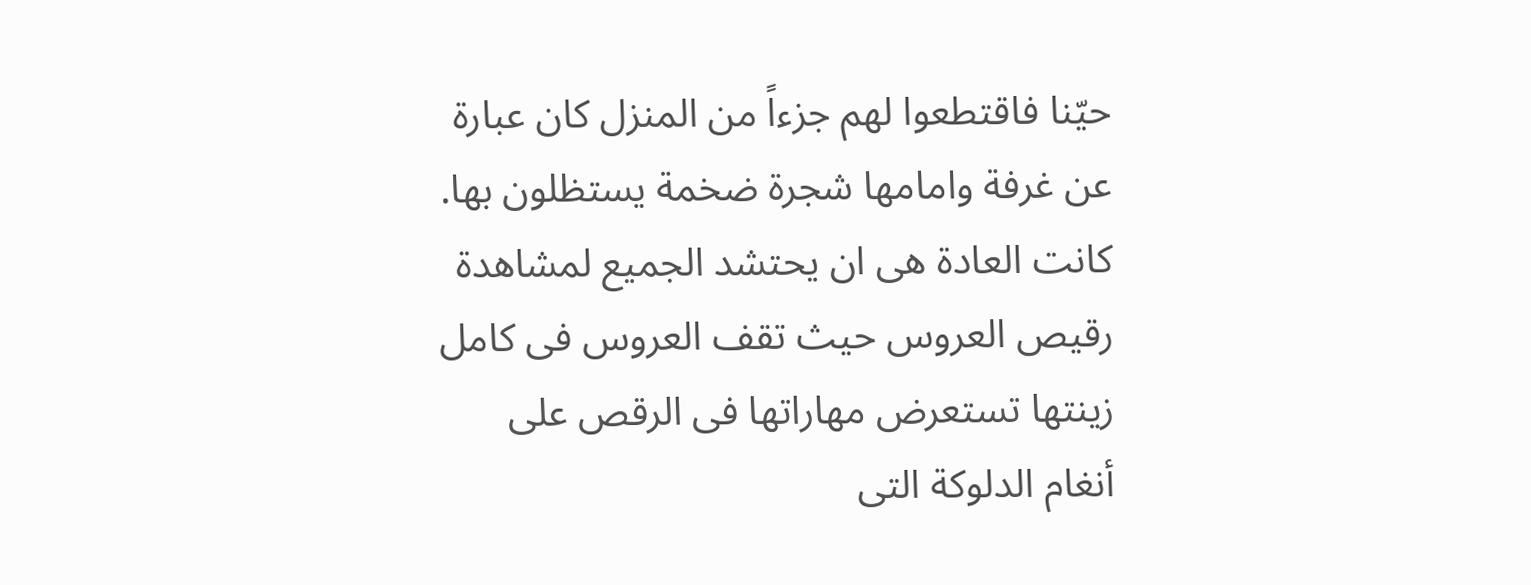حيّنا فاقتطعوا لهم جزءاً من المنزل كان عبارة عن غرفة وامامها شجرة ضخمة يستظلون بها. كانت العادة هى ان يحتشد الجميع لمشاهدة رقيص العروس حيث تقف العروس فى كامل زينتها تستعرض مهاراتها فى الرقص على أنغام الدلوكة التى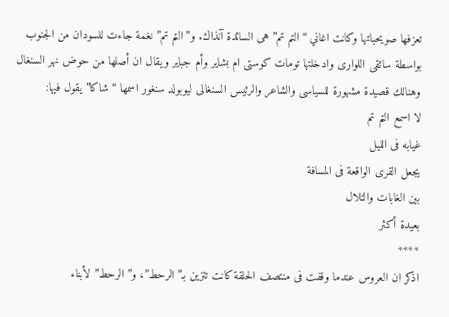تعزفها صويحباتها وكانت اغاني “التم تم” هى السائدة آنذاك. و”التم تم” نغمة جاءت للسودان من الجنوب بواسطة سائقى اللوارى وادخلتها تومات كوستى ام بشاير وأم جباير ويقال ان أصلها من حوض نهر السنغال وهنالك قصيدة مشهورة للسياسى والشاعر والرئيس السنغالى ليوبولد سنغور اسمها “شاكا” يقول فيها:
لا اسمع التم تم
غيابه فى الليل
يجعل القرى الواقعة فى المسافة
بين الغابات والتلال
بعيدة أكثر
****
اذكر ان العروس عندما وقفت فى منتصف الحلقة كانت تتزين بـ”الرحط”، و”الرحط” لأبناء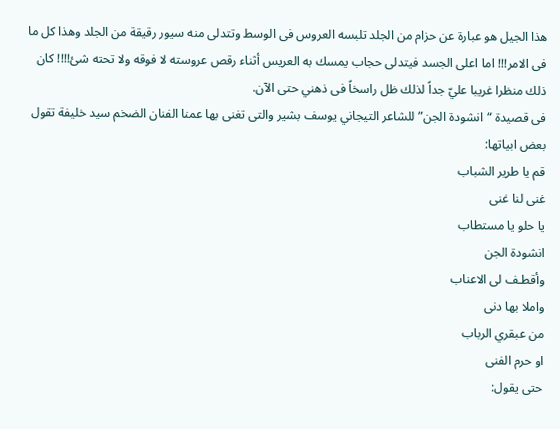هذا الجيل هو عبارة عن حزام من الجلد تلبسه العروس فى الوسط وتتدلى منه سيور رقيقة من الجلد وهذا كل ما فى الامر!!! اما اعلى الجسد فيتدلى حجاب يمسك به العريس أثناء رقص عروسته لا فوقه ولا تحته شئ!!!! كان ذلك منظرا غريبا عليّ جداً لذلك ظل راسخاً فى ذهني حتى الآن.
فى قصيدة “انشودة الجن” للشاعر التيجاني يوسف بشير والتى تغنى بها عمنا الفنان الضخم سيد خليفة تقول بعض ابياتها:
قم يا طرير الشباب
غنى لنا غنى
يا حلو يا مستطاب
انشودة الجن
وأقطـف لى الاعناب
واملا بها دنى
من عبقري الرباب
او حرم الفنى
حتى يقول: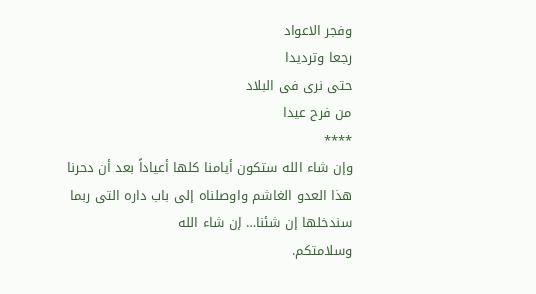وفجر الاعواد
رجعا وترديدا
حتى نرى فى البلاد
من فرح عيدا
****
وإن شاء الله ستكون أيامنا كلها أعياداً بعد أن دحرنا هذا العدو الغاشم واوصلناه إلى باب داره التى ربما سندخلها إن شئنا… إن شاء الله
وسلامتكم.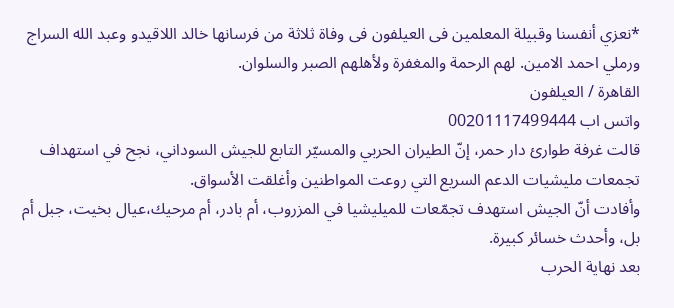*نعزي أنفسنا وقبيلة المعلمين فى العيلفون فى وفاة ثلاثة من فرسانها خالد اللاقيدو وعبد الله السراج ورملي احمد الامين. لهم الرحمة والمغفرة ولأهلهم الصبر والسلوان.
القاهرة / العيلفون
واتس اب 00201117499444
قالت غرفة طوارئ دار حمر، إنّ الطيران الحربي والمسيّر التابع للجيش السوداني، نجح في استهداف تجمعات مليشيات الدعم السريع التي روعت المواطنين وأغلقت الأسواق.
وأفادت أنّ الجيش استهدف تجمّعات للميليشيا في المزروب، أم بادر، أم مرحيك،عيال بخيت، جبل أم بل، وأحدث خسائر كبيرة.
بعد نهاية الحرب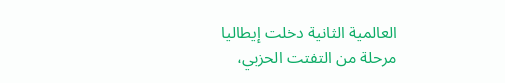العالمية الثانية دخلت إيطاليا مرحلة من التفتت الحزبي،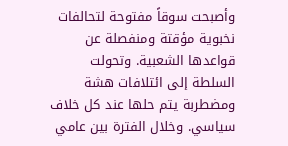وأصبحت سوقاً مفتوحة لتحالفات نخبوية مؤقتة ومنفصلة عن قواعدها الشعبية. وتحولت السلطة إلى ائتلافات هشة ومضطربة يتم حلها عند كل خلاف سياسي. وخلال الفترة بين عامي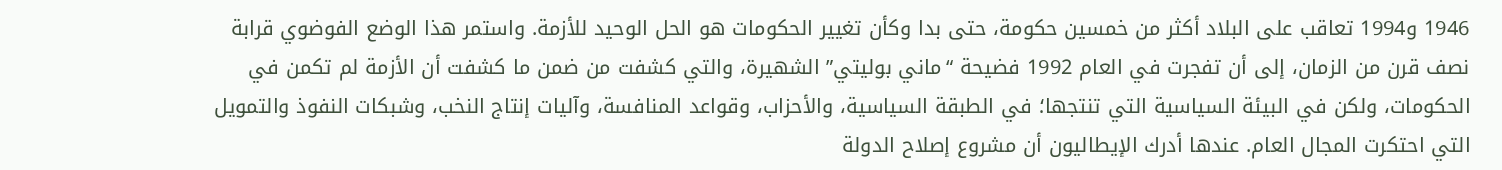1946 و1994 تعاقب على البلاد أكثر من خمسين حكومة، حتى بدا وكأن تغيير الحكومات هو الحل الوحيد للأزمة. واستمر هذا الوضع الفوضوي قرابة نصف قرن من الزمان، إلى أن تفجرت في العام 1992 فضيحة “ماني بوليتي” الشهيرة، والتي كشفت من ضمن ما كشفت أن الأزمة لم تكمن في الحكومات، ولكن في البيئة السياسية التي تنتجها؛ في الطبقة السياسية، والأحزاب، وقواعد المنافسة، وآليات إنتاج النخب، وشبكات النفوذ والتمويل التي احتكرت المجال العام. عندها أدرك الإيطاليون أن مشروع إصلاح الدولة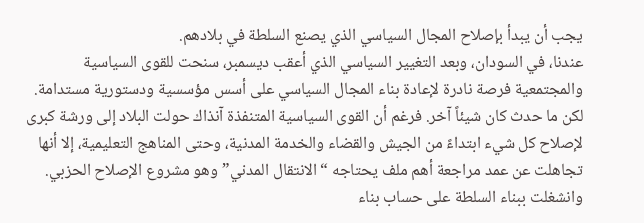يجب أن يبدأ بإصلاح المجال السياسي الذي يصنع السلطة في بلادهم.
عندنا، في السودان، وبعد التغيير السياسي الذي أعقب ديسمبر، سنحت للقوى السياسية والمجتمعية فرصة نادرة لإعادة بناء المجال السياسي على أسس مؤسسية ودستورية مستدامة. لكن ما حدث كان شيئاً آخر. فرغم أن القوى السياسية المتنفذة آنذاك حولت البلاد إلى ورشة كبرى لإصلاح كل شيء ابتداءً من الجيش والقضاء والخدمة المدنية، وحتى المناهج التعليمية، إلا أنها تجاهلت عن عمد مراجعة أهم ملف يحتاجه “الانتقال المدني” وهو مشروع الإصلاح الحزبي. وانشغلت ببناء السلطة على حساب بناء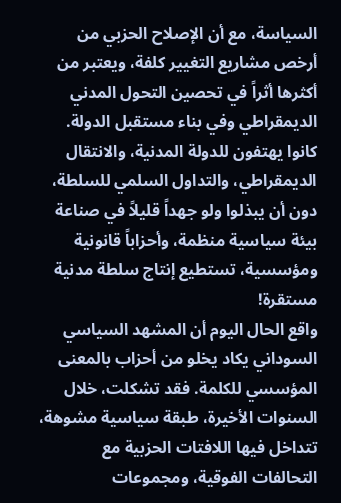السياسة، مع أن الإصلاح الحزبي من أرخص مشاريع التغيير كلفة، ويعتبر من أكثرها أثراً في تحصين التحول المدني الديمقراطي وفي بناء مستقبل الدولة. كانوا يهتفون للدولة المدنية، والانتقال الديمقراطي، والتداول السلمي للسلطة، دون أن يبذلوا ولو جهداً قليلاً في صناعة بيئة سياسية منظمة، وأحزاباً قانونية ومؤسسية، تستطيع إنتاج سلطة مدنية مستقرة!
واقع الحال اليوم أن المشهد السياسي السوداني يكاد يخلو من أحزاب بالمعنى المؤسسي للكلمة. فقد تشكلت، خلال السنوات الأخيرة، طبقة سياسية مشوهة، تتداخل فيها اللافتات الحزبية مع التحالفات الفوقية، ومجموعات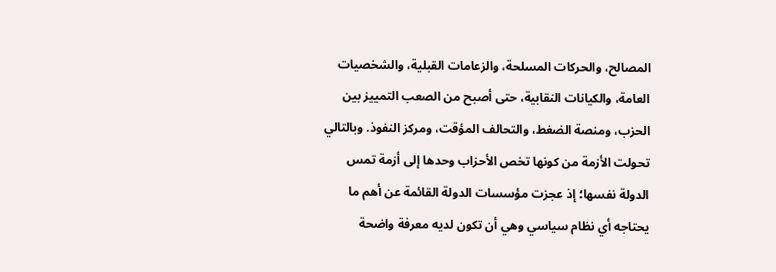المصالح، والحركات المسلحة، والزعامات القبلية، والشخصيات العامة، والكيانات النقابية، حتى أصبح من الصعب التمييز بين الحزب، ومنصة الضغط، والتحالف المؤقت، ومركز النفوذ. وبالتالي تحولت الأزمة من كونها تخص الأحزاب وحدها إلى أزمة تمس الدولة نفسها؛ إذ عجزت مؤسسات الدولة القائمة عن أهم ما يحتاجه أي نظام سياسي وهي أن تكون لديه معرفة واضحة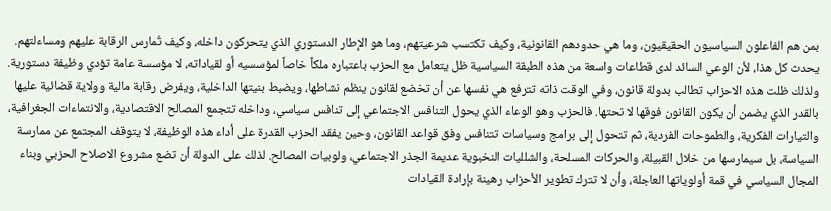بمن هم الفاعلون السياسيون الحقيقيون، وما هي حدودهم القانونية، وكيف تكتسب شرعيتهم، وما هو الإطار الدستوري الذي يتحركون داخله، وكيف تُمارس الرقابة عليهم ومساءلتهم.
يحدث كل هذا، لأن الوعي السائد لدى قطاعات واسعة من هذه الطبقة السياسية ظل يتعامل مع الحزب باعتباره ملكاً خاصاً لمؤسسيه أو لقياداته، لا مؤسسة عامة تؤدي وظيفة دستورية. ولذلك ظلت هذه الاحزاب تطالب بدولة قانون، وفي الوقت ذاته تترفع هي نفسها عن أن تخضع لقانون ينظم نشاطها، ويضبط بنيتها الداخلية، ويفرض رقابة مالية وولاية قضائية عليها بالقدر الذي يضمن أن يكون القانون فوقها لا تحتها. فالحزب وهو الوعاء الذي يحول التنافس الاجتماعي إلى تنافس سياسي، وداخله تتجمع المصالح الاقتصادية، والانتماءات الجغرافية، والتيارات الفكرية، والطموحات الفردية، ثم تتحول إلى برامج وسياسات تتنافس وفق قواعد القانون، وحين يفقد الحزب القدرة على أداء هذه الوظيفة، لا يتوقف المجتمع عن ممارسة السياسة، بل سيمارسها من خلال القبيلة، والحركات المسلحة، والشلليات النخبوية عديمة الجذر الاجتماعي، ولوبيات المصالح. لذلك على الدولة أن تضع مشروع الاصلاح الحزبي وبناء المجال السياسي في قمة أولوياتها العاجلة، وأن لا تترك تطوير الأحزاب رهينة بإرادة القيادات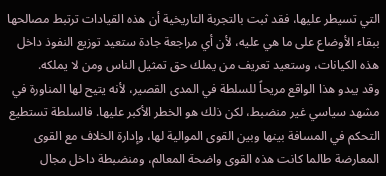التي تسيطر عليها، فقد ثبت بالتجربة التاريخية أن هذه القيادات ترتبط مصالحها ببقاء الأوضاع على ما هي عليه، لأن أي مراجعة جادة ستعيد توزيع النفوذ داخل هذه الكيانات، وستعيد تعريف من يملك حق تمثيل الناس ومن لا يملكه.
وقد يبدو هذا الواقع مريحاً للسلطة في المدى القصير، لأنه يتيح لها المناورة في مشهد سياسي غير منضبط، لكن ذلك هو الخطر الأكبر عليها. فالسلطة تستطيع التحكم في المسافة بينها وبين القوى الموالية لها، وإدارة الخلاف مع القوى المعارضة طالما كانت هذه القوى واضحة المعالم، ومنضبطة داخل مجال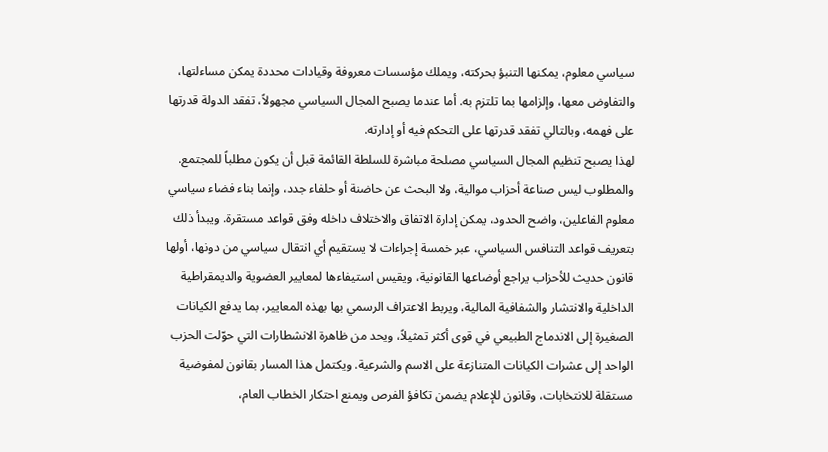سياسي معلوم، يمكنها التنبؤ بحركته، ويملك مؤسسات معروفة وقيادات محددة يمكن مساءلتها، والتفاوض معها، وإلزامها بما تلتزم به. أما عندما يصبح المجال السياسي مجهولاً، تفقد الدولة قدرتها على فهمه، وبالتالي تفقد قدرتها على التحكم فيه أو إدارته.
لهذا يصبح تنظيم المجال السياسي مصلحة مباشرة للسلطة القائمة قبل أن يكون مطلباً للمجتمع. والمطلوب ليس صناعة أحزاب موالية، ولا البحث عن حاضنة أو حلفاء جدد، وإنما بناء فضاء سياسي معلوم الفاعلين، واضح الحدود، يمكن إدارة الاتفاق والاختلاف داخله وفق قواعد مستقرة. ويبدأ ذلك بتعريف قواعد التنافس السياسي، عبر خمسة إجراءات لا يستقيم أي انتقال سياسي من دونها، أولها قانون حديث للأحزاب يراجع أوضاعها القانونية، ويقيس استيفاءها لمعايير العضوية والديمقراطية الداخلية والانتشار والشفافية المالية، ويربط الاعتراف الرسمي بها بهذه المعايير، بما يدفع الكيانات الصغيرة إلى الاندماج الطبيعي في قوى أكثر تمثيلاً، ويحد من ظاهرة الانشطارات التي حوّلت الحزب الواحد إلى عشرات الكيانات المتنازعة على الاسم والشرعية. ويكتمل هذا المسار بقانون لمفوضية مستقلة للانتخابات، وقانون للإعلام يضمن تكافؤ الفرص ويمنع احتكار الخطاب العام،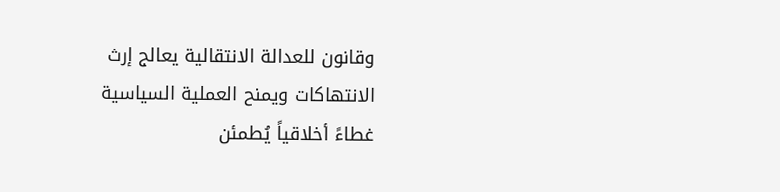وقانون للعدالة الانتقالية يعالج إرث الانتهاكات ويمنح العملية السياسية غطاءً أخلاقياً يُطمئن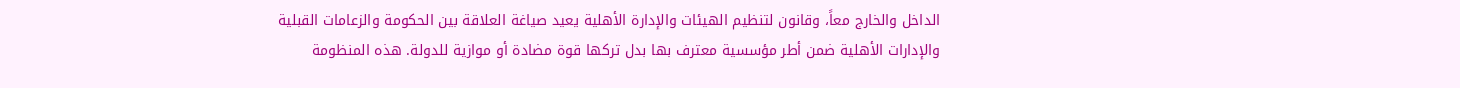الداخل والخارج معاً، وقانون لتنظيم الهيئات والإدارة الأهلية يعيد صياغة العلاقة بين الحكومة والزعامات القبلية والإدارات الأهلية ضمن أطر مؤسسية معترف بها بدل تركها قوة مضادة أو موازية للدولة. هذه المنظومة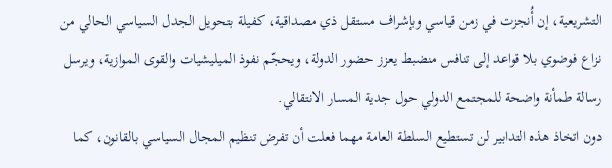التشريعية، إن أُنجزت في زمن قياسي وبإشراف مستقل ذي مصداقية، كفيلة بتحويل الجدل السياسي الحالي من نزاع فوضوي بلا قواعد إلى تنافس منضبط يعزز حضور الدولة، ويحجّم نفوذ الميليشيات والقوى الموازية، ويرسل رسالة طمأنة واضحة للمجتمع الدولي حول جدية المسار الانتقالي.
دون اتخاذ هذه التدابير لن تستطيع السلطة العامة مهما فعلت أن تفرض تنظيم المجال السياسي بالقانون، كما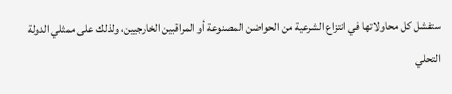ستفشل كل محاولاتها في انتزاع الشرعية من الحواضن المصنوعة أو المراقبين الخارجيين، ولذلك على ممثلي الدولة التحلي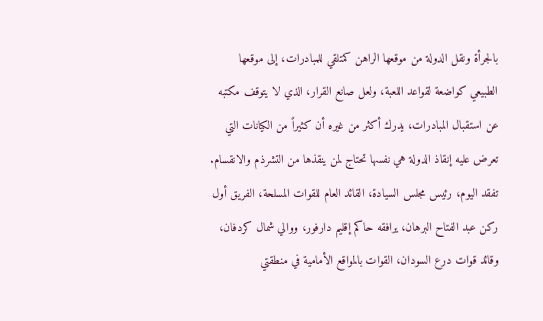بالجرأة ونقل الدولة من موقعها الراهن كمتلقي للمبادرات، إلى موقعها الطبيعي كواضعة لقواعد اللعبة، ولعل صانع القرار، الذي لا يتوقف مكتبه عن استقبال المبادرات، يدرك أكثر من غيره أن كثيراً من الكيانات التي تعرض عليه إنقاذ الدولة هي نفسها تحتاج لمن ينقذها من التشرذم والانقسام.
تفقد اليوم، رئيس مجلس السيادة، القائد العام للقوات المسلحة، الفريق أول ركن عبد الفتاح البرهان، يرافقه حاكم إقليم دارفور، ووالي شمال كردفان، وقائد قوات درع السودان، القوات بالمواقع الأمامية في منطقتي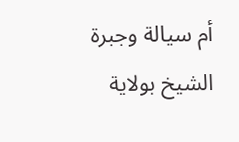أم سيالة وجبرة الشيخ بولاية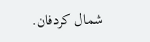شمال كردفان.